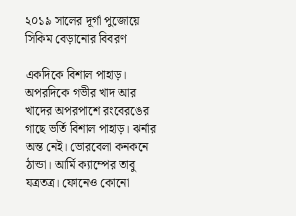২০১৯ সালের দূর্গা পুজোয়ে সিকিম বেড়ানোর বিবরণ

একদিকে বিশাল পাহাড়। অপরদিকে গভীর খাদ আর খাদের অপরপাশে রংবেরঙের গাছে ভর্তি বিশাল পাহাড়। ঝর্নার অন্ত নেই। ভোরবেলা কনকনে ঠান্ডা। আর্মি ক্যাম্পের তাবু যত্রতত্র। ফোনেও কোনো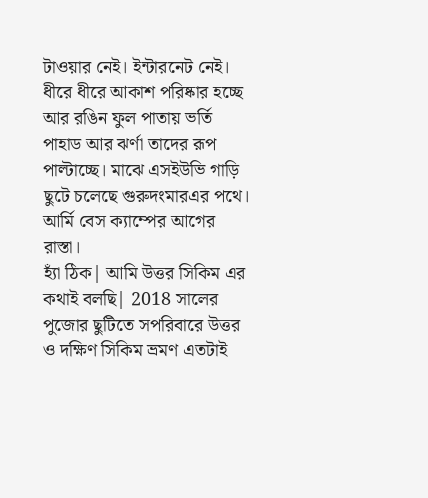টাওয়ার নেই। ইন্টারনেট নেই। ধীরে ধীরে আকাশ পরিষ্কার হচ্ছে আর রঙিন ফুল পাতায় ভর্তি পাহাড আর ঝর্ণা তাদের রূপ পাল্টাচ্ছে। মাঝে এসইউভি গাড়ি ছুটে চলেছে গুরুদংমারএর পথে। আর্মি বেস ক্যাম্পের আগের রাস্তা।
হ্যাঁ ঠিক| আমি উত্তর সিকিম এর কথাই বলছি| 2018 সালের পুজোর ছুটিতে সপরিবারে উত্তর ও দক্ষিণ সিকিম ভ্রমণ এতটাই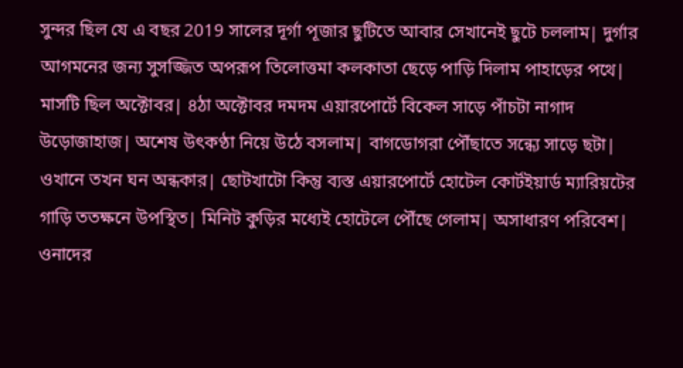সুন্দর ছিল যে এ বছর 2019 সালের দূর্গা পূজার ছুটিতে আবার সেখানেই ছুটে চললাম| দুর্গার আগমনের জন্য সুসজ্জিত অপরূপ তিলোত্তমা কলকাতা ছেড়ে পাড়ি দিলাম পাহাড়ের পথে|
মাসটি ছিল অক্টোবর| ৪ঠা অক্টোবর দমদম এয়ারপোর্টে বিকেল সাড়ে পাঁচটা নাগাদ উড়োজাহাজ| অশেষ উৎকণ্ঠা নিয়ে উঠে বসলাম| বাগডোগরা পৌঁছাতে সন্ধ্যে সাড়ে ছটা| ওখানে তখন ঘন অন্ধকার| ছোটখাটো কিন্তু ব্যস্ত এয়ারপোর্টে হোটেল কোর্টইয়ার্ড ম্যারিয়টের গাড়ি ততক্ষনে উপস্থিত| মিনিট কুড়ির মধ্যেই হোটেলে পৌঁছে গেলাম| অসাধারণ পরিবেশ| ওনাদের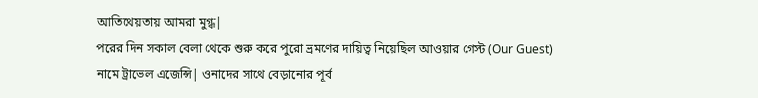আতিথেয়তায় আমরা মুগ্ধ|
পরের দিন সকাল বেলা থেকে শুরু করে পুরো ভ্রমণের দায়িত্ব নিয়েছিল আওয়ার গেস্ট (Our Guest) নামে ট্রাভেল এজেন্সি| ওনাদের সাথে বেড়ানোর পূর্ব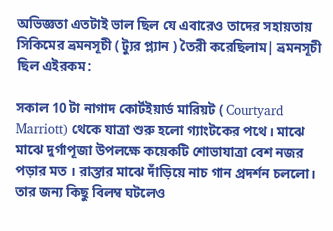অভিজ্ঞতা এতটাই ভাল ছিল যে এবারেও তাদের সহায়তায় সিকিমের ভ্রমনসূচী ( ট্যুর প্ল্যান ) তৈরী করেছিলাম| ভ্রমনসূচী ছিল এইরকম:

সকাল 10 টা নাগাদ কোর্টইয়ার্ড মারিয়ট ( Courtyard Marriott) থেকে যাত্রা শুরু হলো গ্যাংটকের পথে। মাঝে মাঝে দুর্গাপূজা উপলক্ষে কয়েকটি শোভাযাত্রা বেশ নজর পড়ার মত । রাস্তার মাঝে দাঁড়িয়ে নাচ গান প্রদর্শন চললো। তার জন্য কিছু বিলম্ব ঘটলেও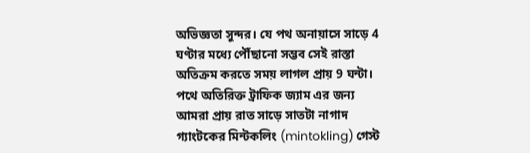অভিজ্ঞতা সুন্দর। যে পথ অনায়াসে সাড়ে 4 ঘণ্টার মধ্যে পৌঁছানো সম্ভব সেই রাস্তা অতিক্রম করতে সময় লাগল প্রায় 9 ঘন্টা। পথে অতিরিক্ত ট্রাফিক জ্যাম এর জন্য আমরা প্রায় রাত সাড়ে সাতটা নাগাদ গ্যাংটকের মিন্টকলিং (mintokling) গেস্ট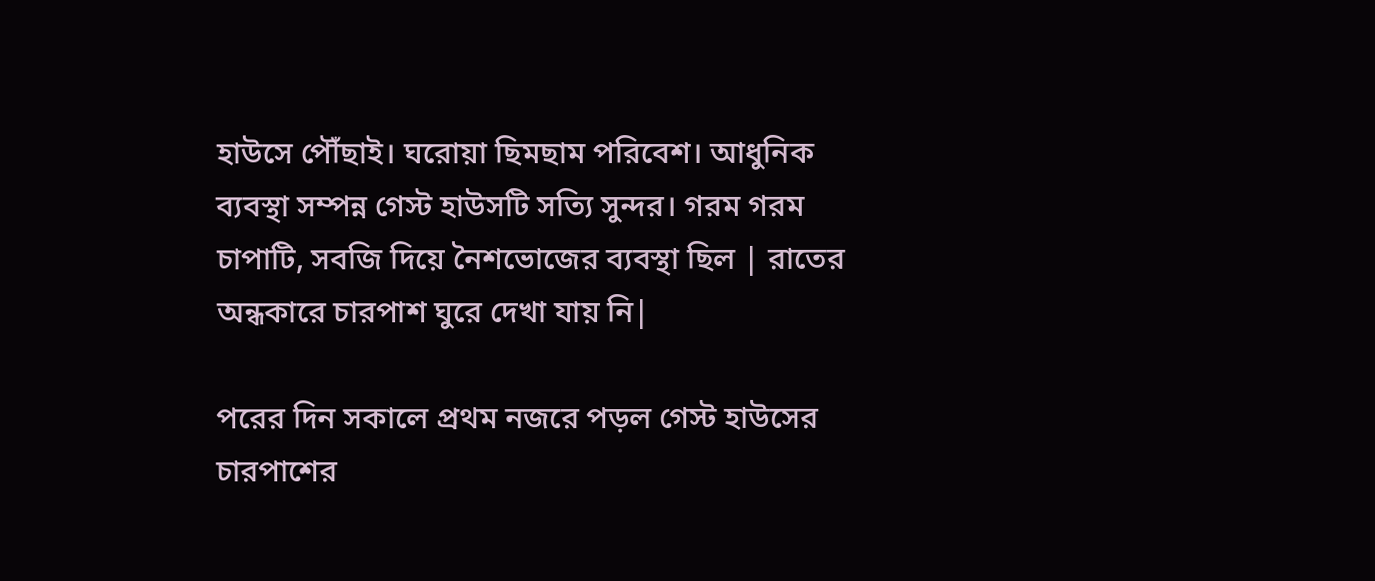হাউসে পৌঁছাই। ঘরোয়া ছিমছাম পরিবেশ। আধুনিক ব্যবস্থা সম্পন্ন গেস্ট হাউসটি সত্যি সুন্দর। গরম গরম চাপাটি, সবজি দিয়ে নৈশভোজের ব্যবস্থা ছিল | রাতের অন্ধকারে চারপাশ ঘুরে দেখা যায় নি|

পরের দিন সকালে প্রথম নজরে পড়ল গেস্ট হাউসের চারপাশের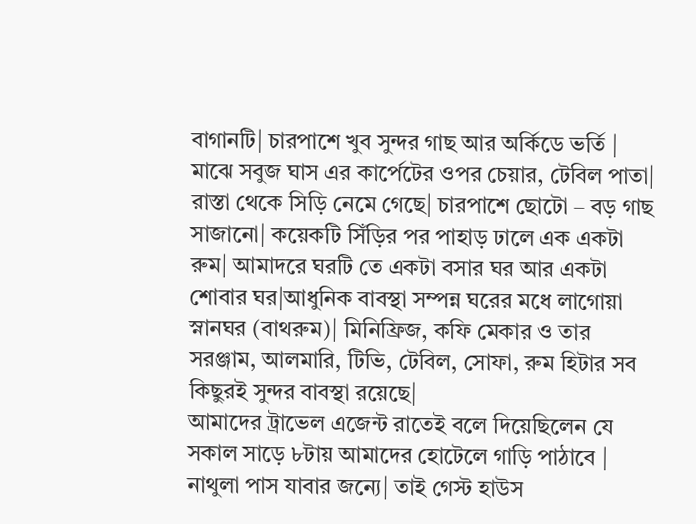বাগানটি| চারপাশে খুব সুন্দর গাছ আর অর্কিডে ভর্তি | মাঝে সবুজ ঘাস এর কার্পেটের ওপর চেয়ার, টেবিল পাতা| রাস্তা থেকে সিড়ি নেমে গেছে| চারপাশে ছোটো – বড় গাছ সাজানো| কয়েকটি সিঁড়ির পর পাহাড় ঢালে এক একটা রুম| আমাদরে ঘরটি তে একটা বসার ঘর আর একটা শোবার ঘর|আধুনিক বাবস্থা সম্পন্ন ঘরের মধে লাগোয়া স্নানঘর (বাথরুম)| মিনিফ্রিজ, কফি মেকার ও তার সরঞ্জাম, আলমারি, টিভি, টেবিল, সোফা, রুম হিটার সব কিছুরই সুন্দর বাবস্থা রয়েছে|
আমাদের ট্রাভেল এজেন্ট রাতেই বলে দিয়েছিলেন যে সকাল সাড়ে ৮টায় আমাদের হোটেলে গাড়ি পাঠাবে | নাথুলা পাস যাবার জন্যে| তাই গেস্ট হাউস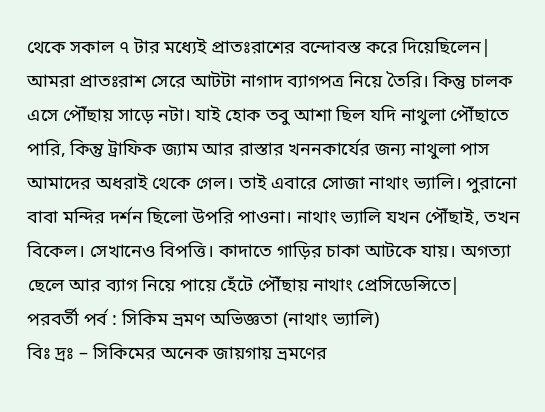থেকে সকাল ৭ টার মধ্যেই প্রাতঃরাশের বন্দোবস্ত করে দিয়েছিলেন|
আমরা প্রাতঃরাশ সেরে আটটা নাগাদ ব্যাগপত্র নিয়ে তৈরি। কিন্তু চালক এসে পৌঁছায় সাড়ে নটা। যাই হোক তবু আশা ছিল যদি নাথুলা পৌঁছাতে পারি, কিন্তু ট্রাফিক জ্যাম আর রাস্তার খননকার্যের জন্য নাথুলা পাস আমাদের অধরাই থেকে গেল। তাই এবারে সোজা নাথাং ভ্যালি। পুরানো বাবা মন্দির দর্শন ছিলো উপরি পাওনা। নাথাং ভ্যালি যখন পৌঁছাই, তখন বিকেল। সেখানেও বিপত্তি। কাদাতে গাড়ির চাকা আটকে যায়। অগত্যা ছেলে আর ব্যাগ নিয়ে পায়ে হেঁটে পৌঁছায় নাথাং প্রেসিডেন্সিতে|
পরবর্তী পর্ব : সিকিম ভ্রমণ অভিজ্ঞতা (নাথাং ভ্যালি)
বিঃ দ্রঃ – সিকিমের অনেক জায়গায় ভ্রমণের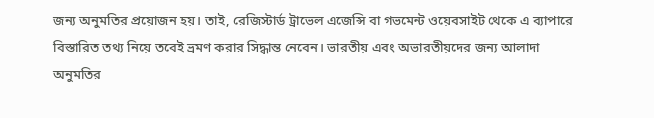জন্য অনুমতির প্রয়োজন হয়। তাই, রেজিস্টার্ড ট্রাভেল এজেন্সি বা গভমেন্ট ওয়েবসাইট থেকে এ ব্যাপারে বিস্তারিত তথ্য নিয়ে তবেই ভ্রমণ করার সিদ্ধান্ত নেবেন। ভারতীয় এবং অভারতীয়দের জন্য আলাদা অনুমতির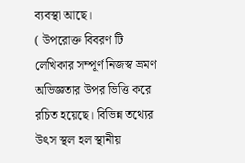ব্যবস্থা আছে।
( উপরোক্ত বিবরণ টি লেখিকার সম্পূর্ণ নিজস্ব ভ্রমণ অভিজ্ঞতার উপর ভিত্তি করে রচিত হয়েছে। বিভিন্ন তথ্যের উৎস স্থল হল স্থানীয়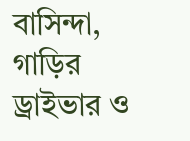বাসিন্দা, গাড়ির ড্রাইভার ও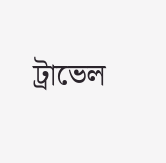ট্রাভেল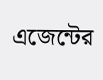এজেন্টের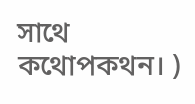সাথে কথোপকথন। )